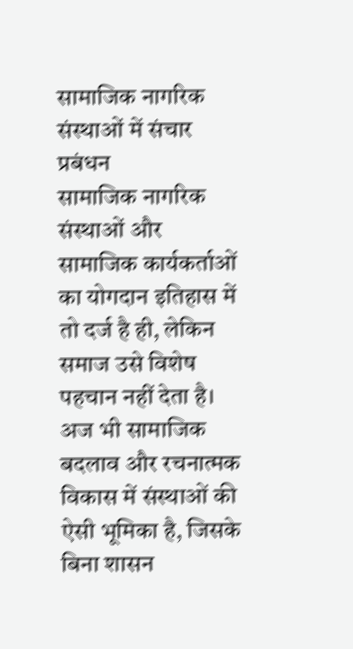सामाजिक नागरिक संस्थाओं में संचार प्रबंधन
सामाजिक नागरिक संस्थाओं और सामाजिक कार्यकर्ताओं का योगदान इतिहास में तो दर्ज है ही, लेकिन समाज उसे विशेष पहचान नहीं देता है। अज भी सामाजिक बदलाव और रचनात्मक विकास में संस्थाओं की ऐसी भूमिका है, जिसके बिना शासन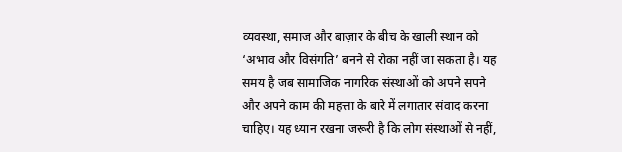व्यवस्था, समाज और बाज़ार के बीच के खाली स्थान को ‘अभाव और विसंगति’ बनने से रोका नहीं जा सकता है। यह समय है जब सामाजिक नागरिक संस्थाओं को अपने सपने और अपने काम की महत्ता के बारे में लगातार संवाद करना चाहिए। यह ध्यान रखना जरूरी है कि लोग संस्थाओं से नहीं,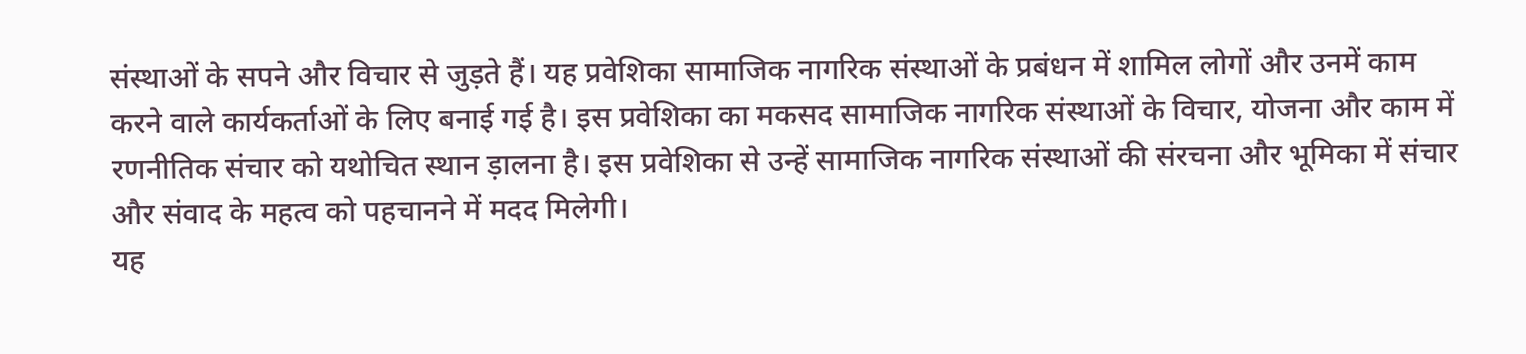संस्थाओं के सपने और विचार से जुड़ते हैं। यह प्रवेशिका सामाजिक नागरिक संस्थाओं के प्रबंधन में शामिल लोगों और उनमें काम करने वाले कार्यकर्ताओं के लिए बनाई गई है। इस प्रवेशिका का मकसद सामाजिक नागरिक संस्थाओं के विचार, योजना और काम में रणनीतिक संचार को यथोचित स्थान ड़ालना है। इस प्रवेशिका से उन्हें सामाजिक नागरिक संस्थाओं की संरचना और भूमिका में संचार और संवाद के महत्व को पहचानने में मदद मिलेगी।
यह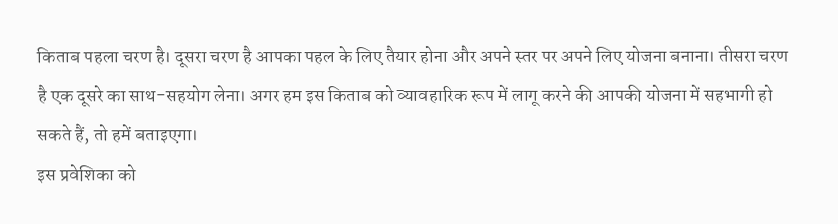किताब पहला चरण है। दूसरा चरण है आपका पहल के लिए तैयार होना और अपने स्तर पर अपने लिए योजना बनाना। तीसरा चरण है एक दूसरे का साथ-सहयोग लेना। अगर हम इस किताब को व्यावहारिक रूप में लागू करने की आपकी योजना में सहभागी हो सकते हैं, तो हमें बताइएगा।
इस प्रवेशिका को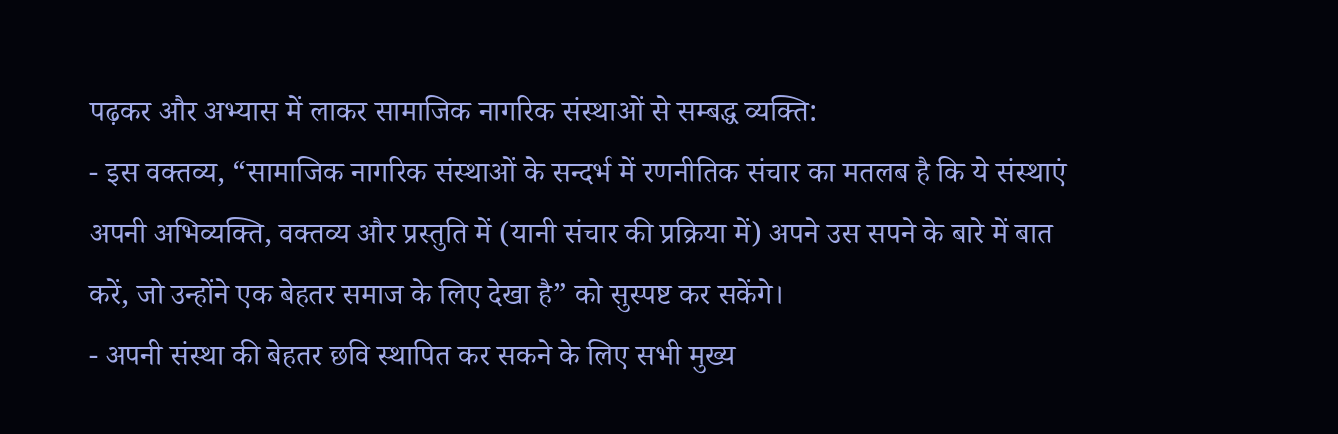पढ़कर और अभ्यास में लाकर सामाजिक नागरिक संस्थाओं से सम्बद्ध व्यक्ति:
- इस वक्तव्य, “सामाजिक नागरिक संस्थाओं के सन्दर्भ में रणनीतिक संचार का मतलब है कि ये संस्थाएं अपनी अभिव्यक्ति, वक्तव्य और प्रस्तुति में (यानी संचार की प्रक्रिया में) अपने उस सपने के बारे में बात करें, जो उन्होंने एक बेहतर समाज के लिए देखा है” को सुस्पष्ट कर सकेंगे।
- अपनी संस्था की बेहतर छवि स्थापित कर सकने के लिए सभी मुख्य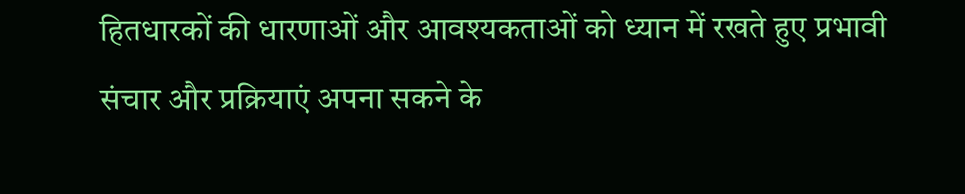हितधारकों की धारणाओं और आवश्यकताओं को ध्यान में रखते हुए प्रभावी संचार और प्रक्रियाएं अपना सकने के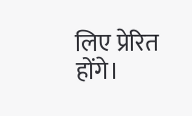लिए प्रेरित होंगे।